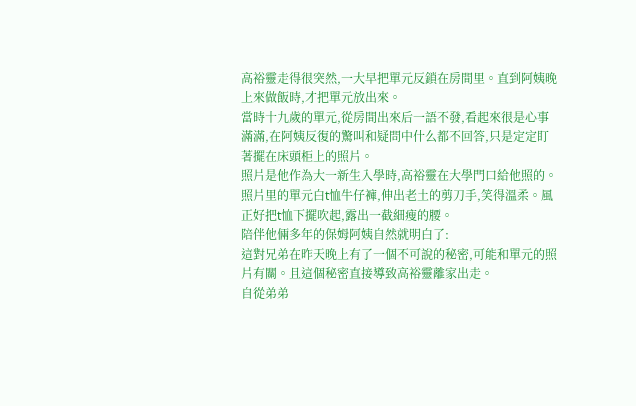高裕靈走得很突然,一大早把單元反鎖在房間里。直到阿姨晚上來做飯時,才把單元放出來。
當時十九歲的單元,從房間出來后一語不發,看起來很是心事滿滿,在阿姨反復的驚叫和疑問中什么都不回答,只是定定盯著擺在床頭柜上的照片。
照片是他作為大一新生入學時,高裕靈在大學門口給他照的。照片里的單元白t恤牛仔褲,伸出老土的剪刀手,笑得溫柔。風正好把t恤下擺吹起,露出一截細瘦的腰。
陪伴他倆多年的保姆阿姨自然就明白了:
這對兄弟在昨天晚上有了一個不可說的秘密,可能和單元的照片有關。且這個秘密直接導致高裕靈離家出走。
自從弟弟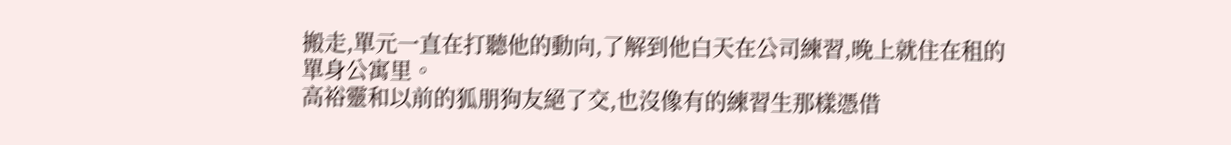搬走,單元一直在打聽他的動向,了解到他白天在公司練習,晚上就住在租的單身公寓里。
高裕靈和以前的狐朋狗友絕了交,也沒像有的練習生那樣憑借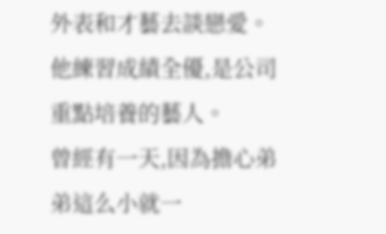外表和才藝去談戀愛。他練習成績全優,是公司重點培養的藝人。
曾經有一天,因為擔心弟弟這么小就一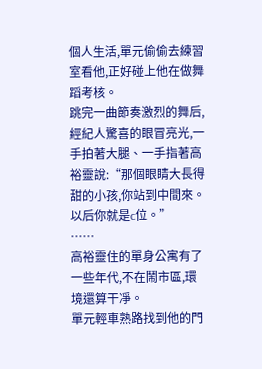個人生活,單元偷偷去練習室看他,正好碰上他在做舞蹈考核。
跳完一曲節奏激烈的舞后,經紀人驚喜的眼冒亮光,一手拍著大腿、一手指著高裕靈說:“那個眼睛大長得甜的小孩,你站到中間來。以后你就是c位。”
……
高裕靈住的單身公寓有了一些年代,不在鬧市區,環境還算干凈。
單元輕車熟路找到他的門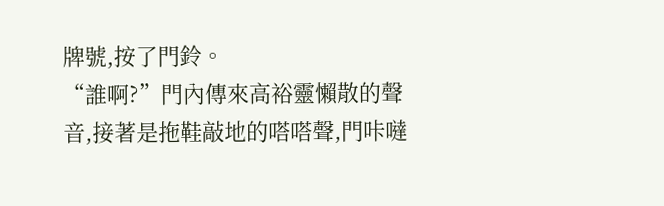牌號,按了門鈴。
“誰啊?”門內傳來高裕靈懶散的聲音,接著是拖鞋敲地的嗒嗒聲,門咔噠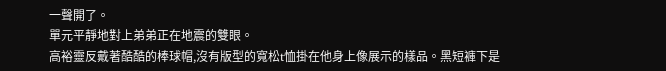一聲開了。
單元平靜地對上弟弟正在地震的雙眼。
高裕靈反戴著酷酷的棒球帽,沒有版型的寬松t恤掛在他身上像展示的樣品。黑短褲下是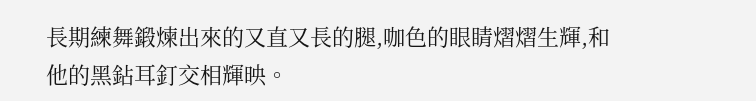長期練舞鍛煉出來的又直又長的腿,咖色的眼睛熠熠生輝,和他的黑鉆耳釘交相輝映。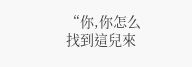“你,你怎么找到這兒來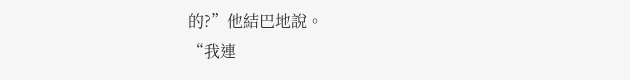的?”他結巴地說。
“我連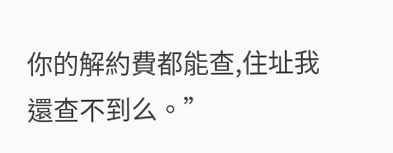你的解約費都能查,住址我還查不到么。”